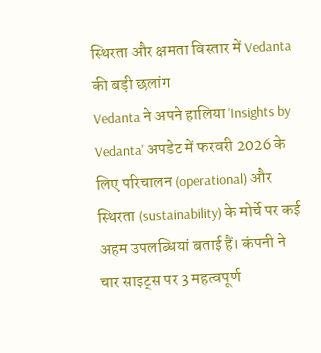स्थिरता और क्षमता विस्तार में Vedanta की बड़ी छलांग
Vedanta ने अपने हालिया 'Insights by Vedanta' अपडेट में फरवरी 2026 के लिए परिचालन (operational) और स्थिरता (sustainability) के मोर्चे पर कई अहम उपलब्धियां बताई हैं। कंपनी ने चार साइट्स पर 3 महत्वपूर्ण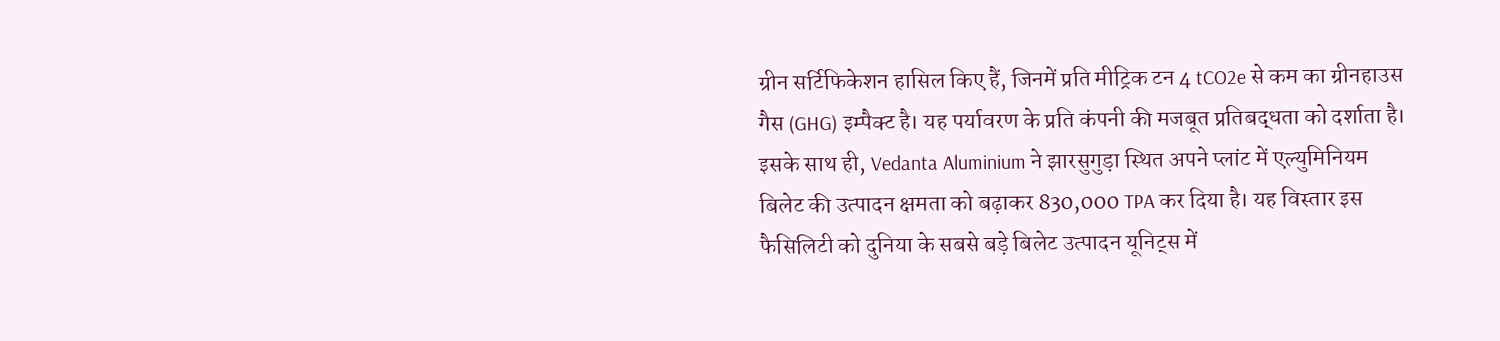ग्रीन सर्टिफिकेशन हासिल किए हैं, जिनमें प्रति मीट्रिक टन 4 tCO2e से कम का ग्रीनहाउस गैस (GHG) इम्पैक्ट है। यह पर्यावरण के प्रति कंपनी की मजबूत प्रतिबद्धता को दर्शाता है।
इसके साथ ही, Vedanta Aluminium ने झारसुगुड़ा स्थित अपने प्लांट में एल्युमिनियम बिलेट की उत्पादन क्षमता को बढ़ाकर 830,000 TPA कर दिया है। यह विस्तार इस फैसिलिटी को दुनिया के सबसे बड़े बिलेट उत्पादन यूनिट्स में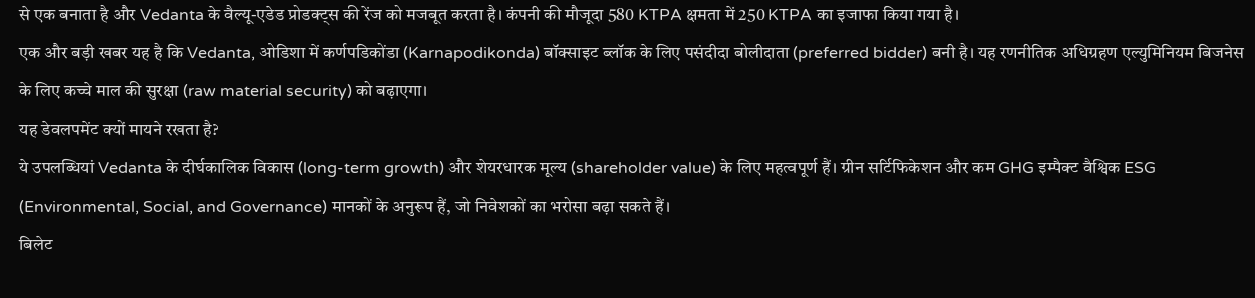से एक बनाता है और Vedanta के वैल्यू-एडेड प्रोडक्ट्स की रेंज को मजबूत करता है। कंपनी की मौजूदा 580 KTPA क्षमता में 250 KTPA का इजाफा किया गया है।
एक और बड़ी खबर यह है कि Vedanta, ओडिशा में कर्णपडिकोंडा (Karnapodikonda) बॉक्साइट ब्लॉक के लिए पसंदीदा बोलीदाता (preferred bidder) बनी है। यह रणनीतिक अधिग्रहण एल्युमिनियम बिजनेस के लिए कच्चे माल की सुरक्षा (raw material security) को बढ़ाएगा।
यह डेवलपमेंट क्यों मायने रखता है?
ये उपलब्धियां Vedanta के दीर्घकालिक विकास (long-term growth) और शेयरधारक मूल्य (shareholder value) के लिए महत्वपूर्ण हैं। ग्रीन सर्टिफिकेशन और कम GHG इम्पैक्ट वैश्विक ESG (Environmental, Social, and Governance) मानकों के अनुरूप हैं, जो निवेशकों का भरोसा बढ़ा सकते हैं।
बिलेट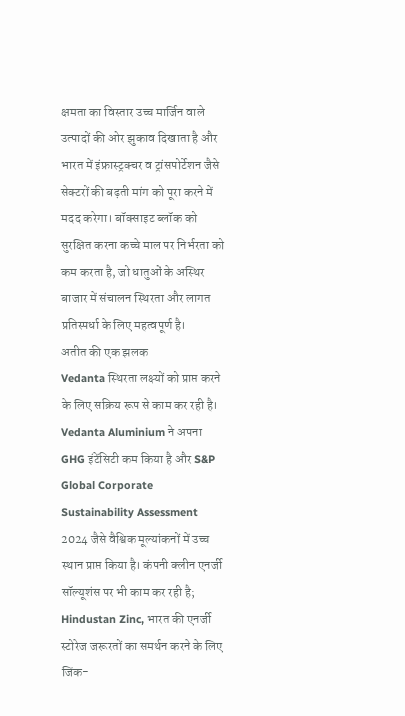क्षमता का विस्तार उच्च मार्जिन वाले उत्पादों की ओर झुकाव दिखाता है और भारत में इंफ्रास्ट्रक्चर व ट्रांसपोर्टेशन जैसे सेक्टरों की बढ़ती मांग को पूरा करने में मदद करेगा। बॉक्साइट ब्लॉक को सुरक्षित करना कच्चे माल पर निर्भरता को कम करता है, जो धातुओं के अस्थिर बाजार में संचालन स्थिरता और लागत प्रतिस्पर्धा के लिए महत्वपूर्ण है।
अतीत की एक झलक
Vedanta स्थिरता लक्ष्यों को प्राप्त करने के लिए सक्रिय रूप से काम कर रही है। Vedanta Aluminium ने अपना GHG इंटेंसिटी कम किया है और S&P Global Corporate Sustainability Assessment 2024 जैसे वैश्विक मूल्यांकनों में उच्च स्थान प्राप्त किया है। कंपनी क्लीन एनर्जी सॉल्यूशंस पर भी काम कर रही है; Hindustan Zinc, भारत की एनर्जी स्टोरेज जरूरतों का समर्थन करने के लिए जिंक-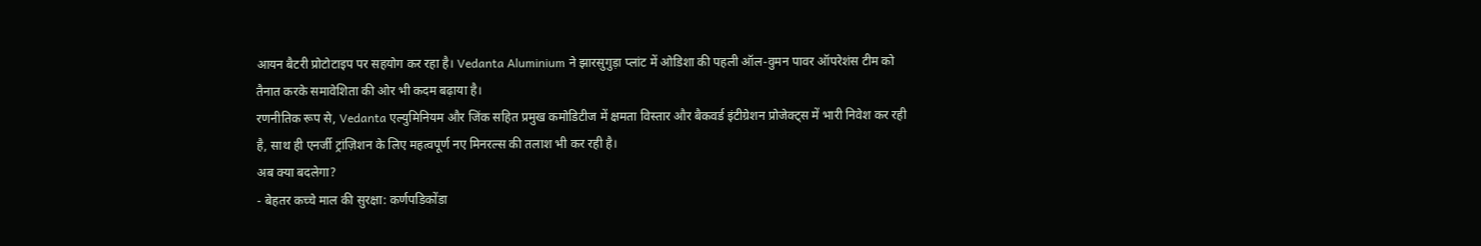आयन बैटरी प्रोटोटाइप पर सहयोग कर रहा है। Vedanta Aluminium ने झारसुगुड़ा प्लांट में ओडिशा की पहली ऑल-वुमन पावर ऑपरेशंस टीम को तैनात करके समावेशिता की ओर भी कदम बढ़ाया है।
रणनीतिक रूप से, Vedanta एल्युमिनियम और जिंक सहित प्रमुख कमोडिटीज में क्षमता विस्तार और बैकवर्ड इंटीग्रेशन प्रोजेक्ट्स में भारी निवेश कर रही है, साथ ही एनर्जी ट्रांज़िशन के लिए महत्वपूर्ण नए मिनरल्स की तलाश भी कर रही है।
अब क्या बदलेगा?
- बेहतर कच्चे माल की सुरक्षा: कर्णपडिकोंडा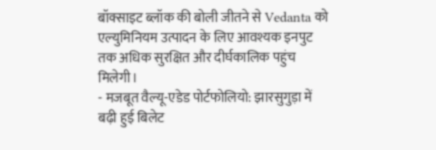बॉक्साइट ब्लॉक की बोली जीतने से Vedanta को एल्युमिनियम उत्पादन के लिए आवश्यक इनपुट तक अधिक सुरक्षित और दीर्घकालिक पहुंच मिलेगी।
- मजबूत वैल्यू-एडेड पोर्टफोलियो: झारसुगुड़ा में बढ़ी हुई बिलेट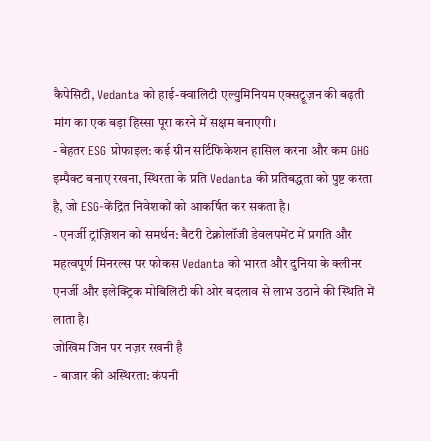कैपेसिटी, Vedanta को हाई-क्वालिटी एल्युमिनियम एक्सट्रूज़न की बढ़ती मांग का एक बड़ा हिस्सा पूरा करने में सक्षम बनाएगी।
- बेहतर ESG प्रोफाइल: कई ग्रीन सर्टिफिकेशन हासिल करना और कम GHG इम्पैक्ट बनाए रखना, स्थिरता के प्रति Vedanta की प्रतिबद्धता को पुष्ट करता है, जो ESG-केंद्रित निवेशकों को आकर्षित कर सकता है।
- एनर्जी ट्रांज़िशन को समर्थन: बैटरी टेक्नोलॉजी डेवलपमेंट में प्रगति और महत्वपूर्ण मिनरल्स पर फोकस Vedanta को भारत और दुनिया के क्लीनर एनर्जी और इलेक्ट्रिक मोबिलिटी की ओर बदलाव से लाभ उठाने की स्थिति में लाता है।
जोखिम जिन पर नज़र रखनी है
- बाजार की अस्थिरता: कंपनी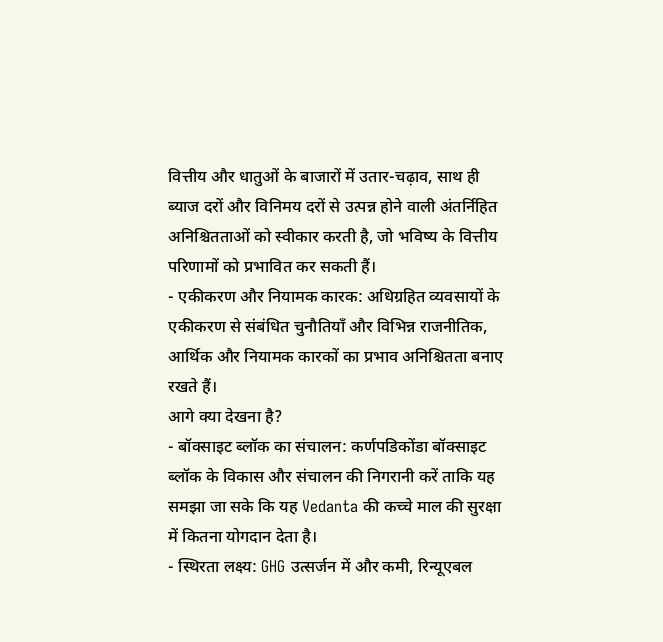वित्तीय और धातुओं के बाजारों में उतार-चढ़ाव, साथ ही ब्याज दरों और विनिमय दरों से उत्पन्न होने वाली अंतर्निहित अनिश्चितताओं को स्वीकार करती है, जो भविष्य के वित्तीय परिणामों को प्रभावित कर सकती हैं।
- एकीकरण और नियामक कारक: अधिग्रहित व्यवसायों के एकीकरण से संबंधित चुनौतियाँ और विभिन्न राजनीतिक, आर्थिक और नियामक कारकों का प्रभाव अनिश्चितता बनाए रखते हैं।
आगे क्या देखना है?
- बॉक्साइट ब्लॉक का संचालन: कर्णपडिकोंडा बॉक्साइट ब्लॉक के विकास और संचालन की निगरानी करें ताकि यह समझा जा सके कि यह Vedanta की कच्चे माल की सुरक्षा में कितना योगदान देता है।
- स्थिरता लक्ष्य: GHG उत्सर्जन में और कमी, रिन्यूएबल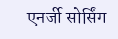एनर्जी सोर्सिंग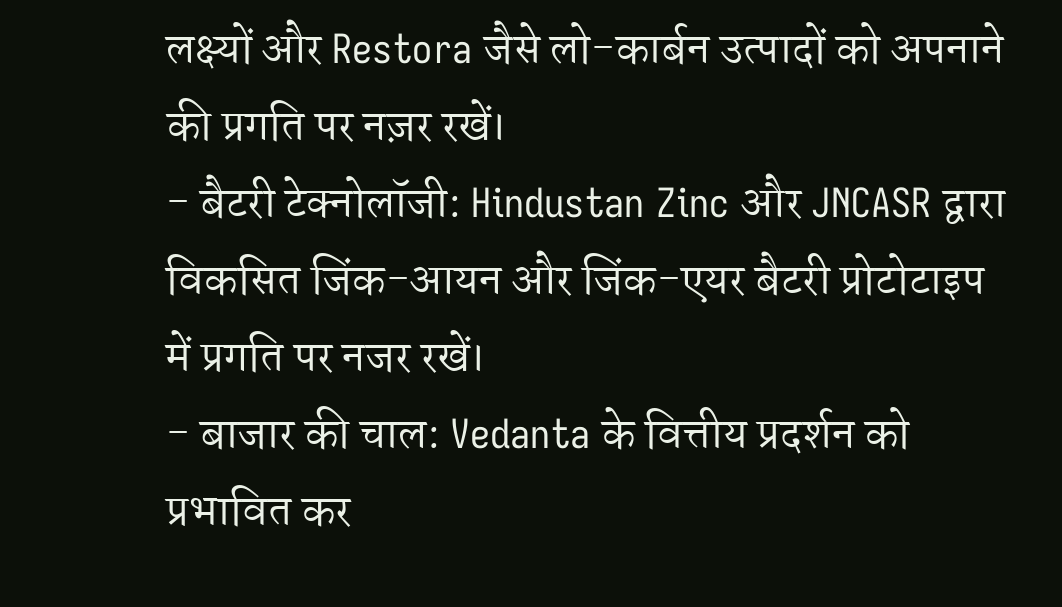लक्ष्यों और Restora जैसे लो-कार्बन उत्पादों को अपनाने की प्रगति पर नज़र रखें।
- बैटरी टेक्नोलॉजी: Hindustan Zinc और JNCASR द्वारा विकसित जिंक-आयन और जिंक-एयर बैटरी प्रोटोटाइप में प्रगति पर नजर रखें।
- बाजार की चाल: Vedanta के वित्तीय प्रदर्शन को प्रभावित कर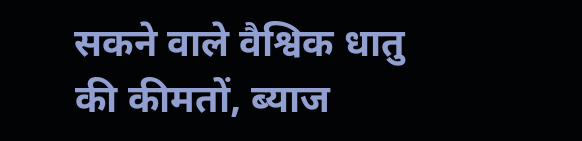सकने वाले वैश्विक धातु की कीमतों, ब्याज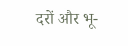दरों और भू-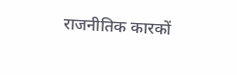राजनीतिक कारकों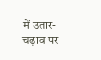में उतार-चढ़ाव पर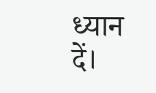ध्यान दें।